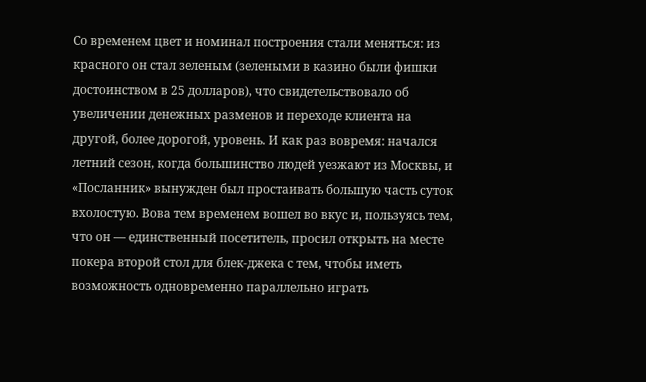Со временем цвет и номинал построения стали меняться: из красного он стал зеленым (зелеными в казино были фишки достоинством в 25 долларов), что свидетельствовало об увеличении денежных разменов и переходе клиента на другой, более дорогой, уровень. И как раз вовремя: начался летний сезон, когда большинство людей уезжают из Москвы, и «Посланник» вынужден был простаивать большую часть суток вхолостую. Вова тем временем вошел во вкус и, пользуясь тем, что он — единственный посетитель, просил открыть на месте покера второй стол для блек-джека с тем, чтобы иметь возможность одновременно параллельно играть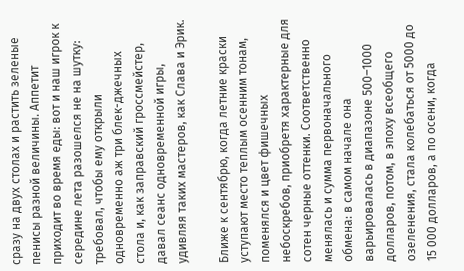сразу на двух столах и растить зеленые пенисы разной величины. Аппетит приходит во время еды: вот и наш игрок к середине лета разошелся не на шутку: требовал, чтобы ему открыли одновременно аж три блек-джечных стола и, как заправский гроссмейстер, давал сеанс одновременной игры, удивляя таких мастеров, как Слава и Эрик.

Ближе к сентябрю, когда летние краски уступают место теплым осенним тонам, поменялся и цвет фишечных небоскребов, приобретя характерные для сотен черные оттенки. Соответственно менялась и сумма первоначального обмена: в самом начале она варьировалась в диапазоне 500–1000 долларов, потом, в эпоху всеобщего озеленения, стала колебаться от 5000 до 15 000 долларов, а по осени, когда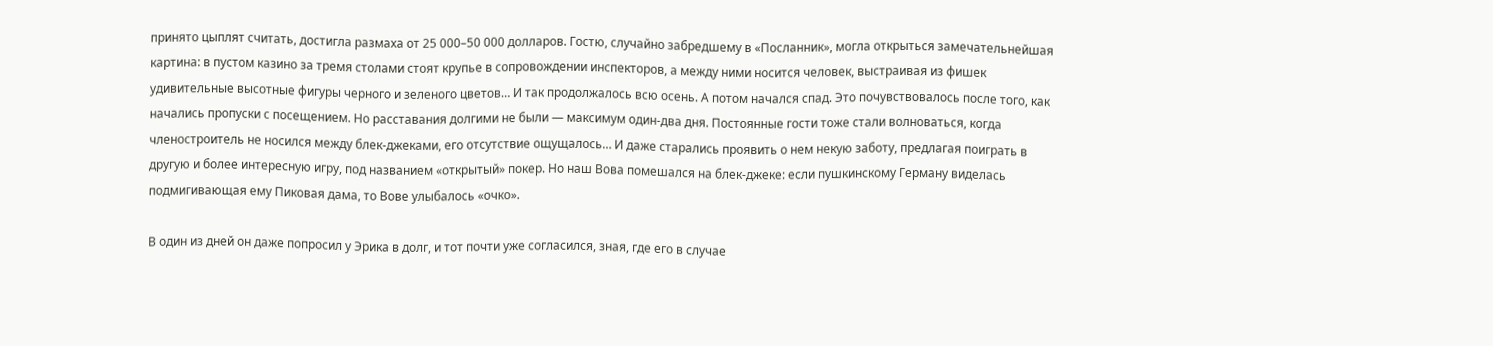принято цыплят считать, достигла размаха от 25 000–50 000 долларов. Гостю, случайно забредшему в «Посланник», могла открыться замечательнейшая картина: в пустом казино за тремя столами стоят крупье в сопровождении инспекторов, а между ними носится человек, выстраивая из фишек удивительные высотные фигуры черного и зеленого цветов… И так продолжалось всю осень. А потом начался спад. Это почувствовалось после того, как начались пропуски с посещением. Но расставания долгими не были — максимум один-два дня. Постоянные гости тоже стали волноваться, когда членостроитель не носился между блек-джеками, его отсутствие ощущалось… И даже старались проявить о нем некую заботу, предлагая поиграть в другую и более интересную игру, под названием «открытый» покер. Но наш Вова помешался на блек-джеке: если пушкинскому Герману виделась подмигивающая ему Пиковая дама, то Вове улыбалось «очко».

В один из дней он даже попросил у Эрика в долг, и тот почти уже согласился, зная, где его в случае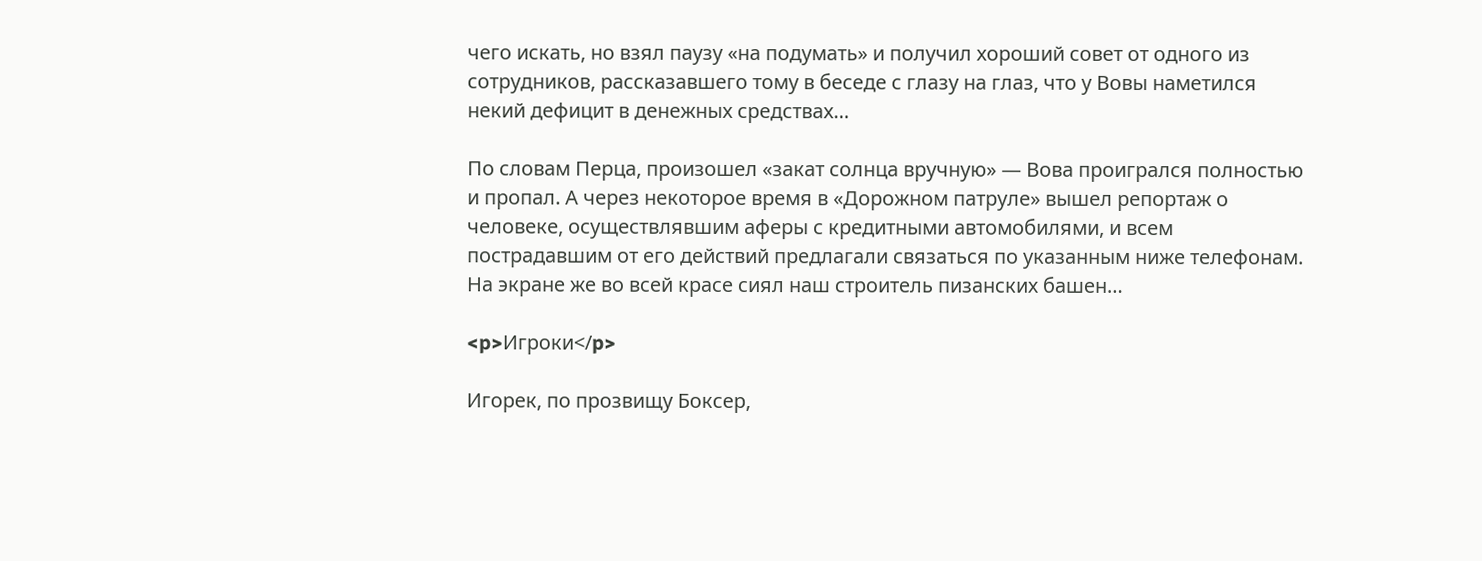чего искать, но взял паузу «на подумать» и получил хороший совет от одного из сотрудников, рассказавшего тому в беседе с глазу на глаз, что у Вовы наметился некий дефицит в денежных средствах…

По словам Перца, произошел «закат солнца вручную» — Вова проигрался полностью и пропал. А через некоторое время в «Дорожном патруле» вышел репортаж о человеке, осуществлявшим аферы с кредитными автомобилями, и всем пострадавшим от его действий предлагали связаться по указанным ниже телефонам. На экране же во всей красе сиял наш строитель пизанских башен…

<p>Игроки</p>

Игорек, по прозвищу Боксер,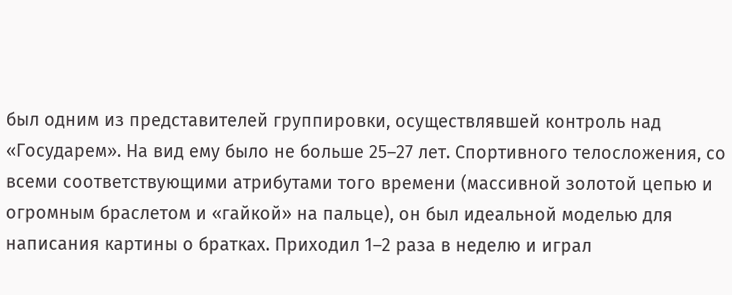был одним из представителей группировки, осуществлявшей контроль над «Государем». На вид ему было не больше 25–27 лет. Спортивного телосложения, со всеми соответствующими атрибутами того времени (массивной золотой цепью и огромным браслетом и «гайкой» на пальце), он был идеальной моделью для написания картины о братках. Приходил 1–2 раза в неделю и играл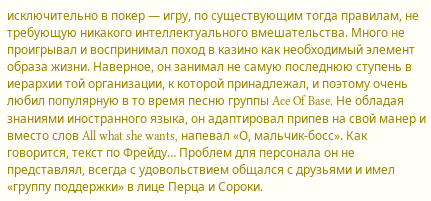исключительно в покер — игру, по существующим тогда правилам, не требующую никакого интеллектуального вмешательства. Много не проигрывал и воспринимал поход в казино как необходимый элемент образа жизни. Наверное, он занимал не самую последнюю ступень в иерархии той организации, к которой принадлежал, и поэтому очень любил популярную в то время песню группы Ace Of Base. Не обладая знаниями иностранного языка, он адаптировал припев на свой манер и вместо слов All what she wants, напевал «О, мальчик-босс». Как говорится, текст по Фрейду… Проблем для персонала он не представлял, всегда с удовольствием общался с друзьями и имел «группу поддержки» в лице Перца и Сороки.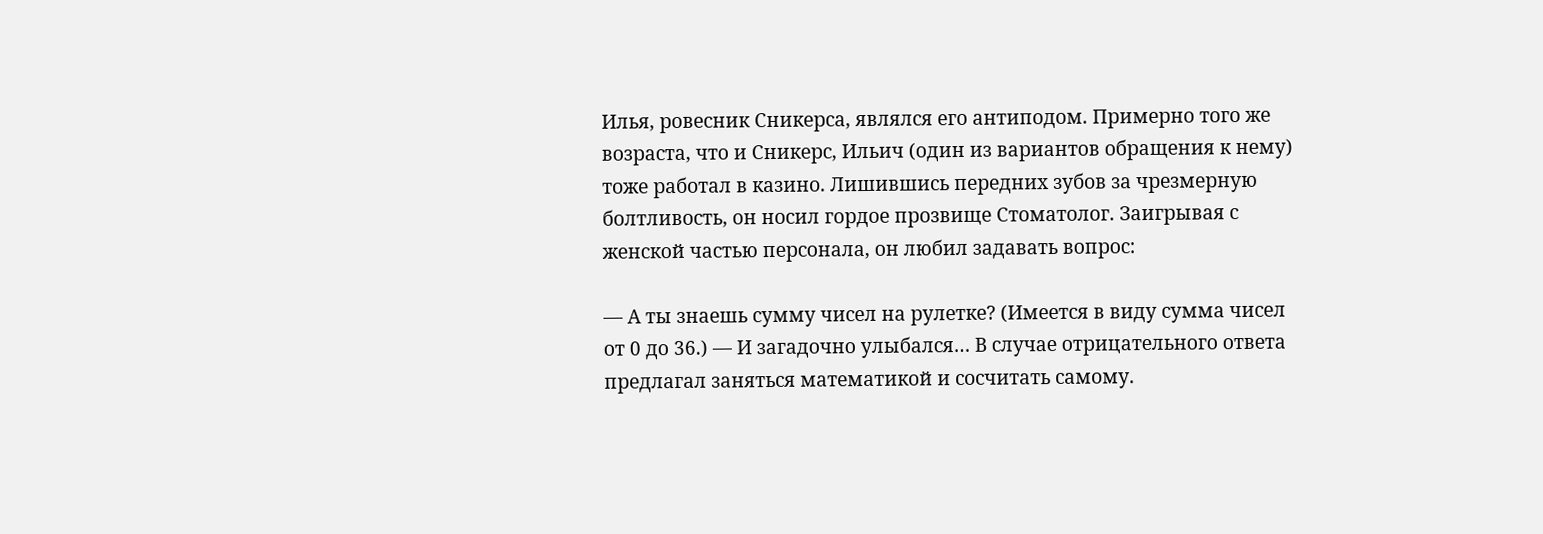Илья, ровесник Сникерса, являлся его антиподом. Примерно того же возраста, что и Сникерс, Ильич (один из вариантов обращения к нему) тоже работал в казино. Лишившись передних зубов за чрезмерную болтливость, он носил гордое прозвище Стоматолог. Заигрывая с женской частью персонала, он любил задавать вопрос:

— А ты знаешь сумму чисел на рулетке? (Имеется в виду сумма чисел от 0 до 36.) — И загадочно улыбался… В случае отрицательного ответа предлагал заняться математикой и сосчитать самому.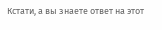Кстати, а вы знаете ответ на этот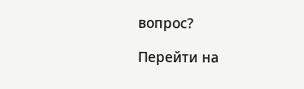вопрос?

Перейти на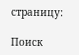страницу:

Поиск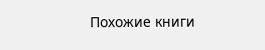Похожие книги